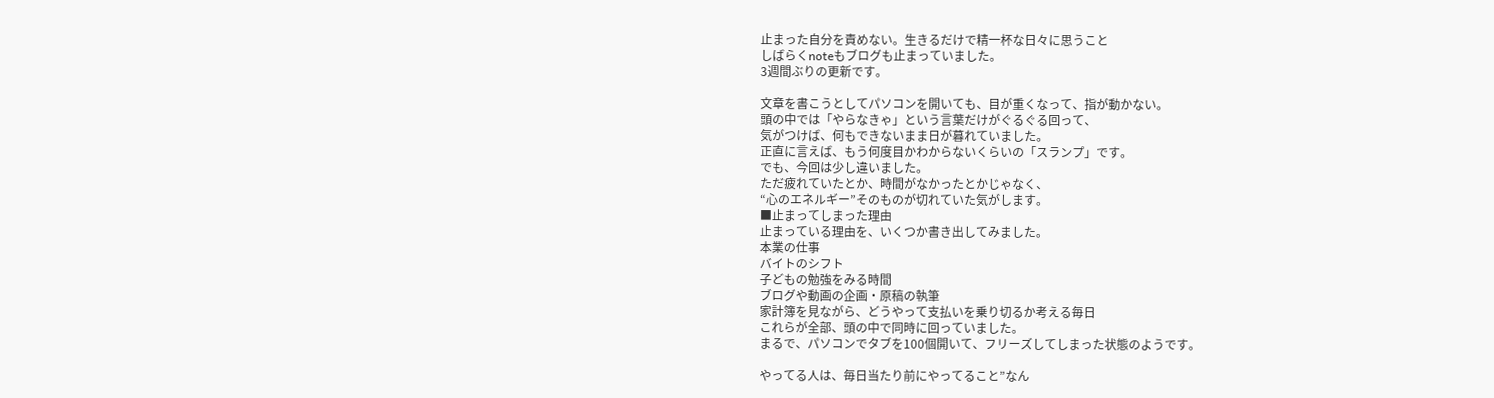止まった自分を責めない。生きるだけで精一杯な日々に思うこと
しばらくnoteもブログも止まっていました。
3週間ぶりの更新です。

文章を書こうとしてパソコンを開いても、目が重くなって、指が動かない。
頭の中では「やらなきゃ」という言葉だけがぐるぐる回って、
気がつけば、何もできないまま日が暮れていました。
正直に言えば、もう何度目かわからないくらいの「スランプ」です。
でも、今回は少し違いました。
ただ疲れていたとか、時間がなかったとかじゃなく、
“心のエネルギー”そのものが切れていた気がします。
■止まってしまった理由
止まっている理由を、いくつか書き出してみました。
本業の仕事
バイトのシフト
子どもの勉強をみる時間
ブログや動画の企画・原稿の執筆
家計簿を見ながら、どうやって支払いを乗り切るか考える毎日
これらが全部、頭の中で同時に回っていました。
まるで、パソコンでタブを100個開いて、フリーズしてしまった状態のようです。

やってる人は、毎日当たり前にやってること”なん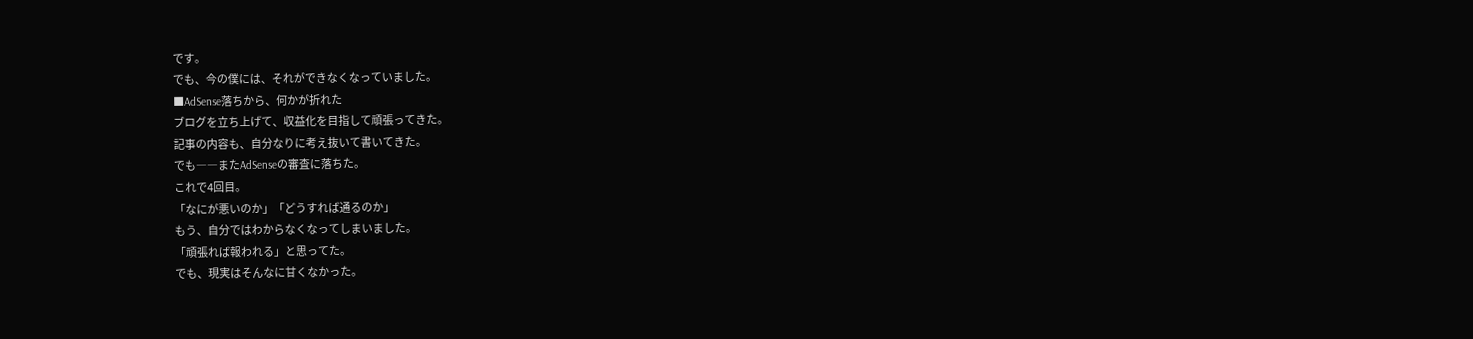です。
でも、今の僕には、それができなくなっていました。
■AdSense落ちから、何かが折れた
ブログを立ち上げて、収益化を目指して頑張ってきた。
記事の内容も、自分なりに考え抜いて書いてきた。
でも――またAdSenseの審査に落ちた。
これで4回目。
「なにが悪いのか」「どうすれば通るのか」
もう、自分ではわからなくなってしまいました。
「頑張れば報われる」と思ってた。
でも、現実はそんなに甘くなかった。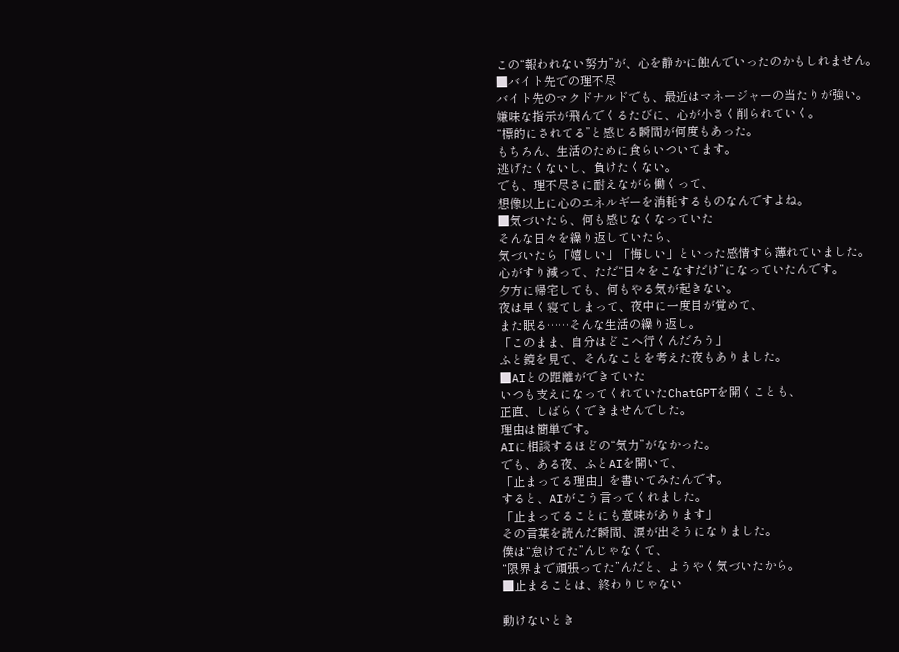この“報われない努力”が、心を静かに蝕んでいったのかもしれません。
■バイト先での理不尽
バイト先のマクドナルドでも、最近はマネージャーの当たりが強い。
嫌味な指示が飛んでくるたびに、心が小さく削られていく。
“標的にされてる”と感じる瞬間が何度もあった。
もちろん、生活のために食らいついてます。
逃げたくないし、負けたくない。
でも、理不尽さに耐えながら働くって、
想像以上に心のエネルギーを消耗するものなんですよね。
■気づいたら、何も感じなくなっていた
そんな日々を繰り返していたら、
気づいたら「嬉しい」「悔しい」といった感情すら薄れていました。
心がすり減って、ただ“日々をこなすだけ”になっていたんです。
夕方に帰宅しても、何もやる気が起きない。
夜は早く寝てしまって、夜中に一度目が覚めて、
また眠る……そんな生活の繰り返し。
「このまま、自分はどこへ行くんだろう」
ふと鏡を見て、そんなことを考えた夜もありました。
■AIとの距離ができていた
いつも支えになってくれていたChatGPTを開くことも、
正直、しばらくできませんでした。
理由は簡単です。
AIに相談するほどの“気力”がなかった。
でも、ある夜、ふとAIを開いて、
「止まってる理由」を書いてみたんです。
すると、AIがこう言ってくれました。
「止まってることにも意味があります」
その言葉を読んだ瞬間、涙が出そうになりました。
僕は“怠けてた”んじゃなくて、
“限界まで頑張ってた”んだと、ようやく気づいたから。
■止まることは、終わりじゃない

動けないとき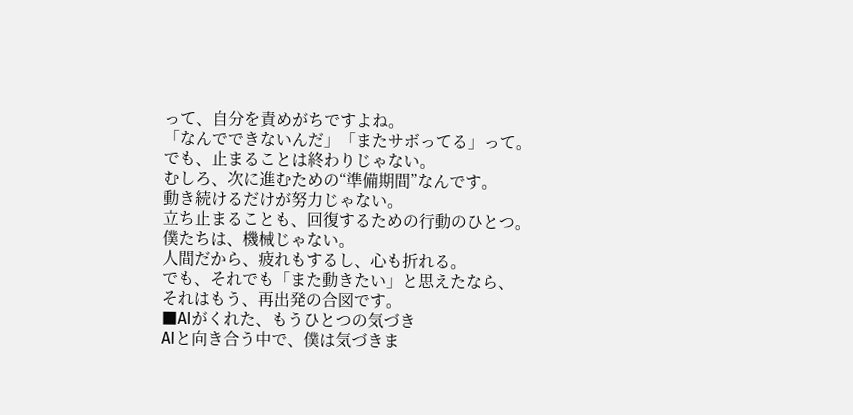って、自分を責めがちですよね。
「なんでできないんだ」「またサボってる」って。
でも、止まることは終わりじゃない。
むしろ、次に進むための“準備期間”なんです。
動き続けるだけが努力じゃない。
立ち止まることも、回復するための行動のひとつ。
僕たちは、機械じゃない。
人間だから、疲れもするし、心も折れる。
でも、それでも「また動きたい」と思えたなら、
それはもう、再出発の合図です。
■AIがくれた、もうひとつの気づき
AIと向き合う中で、僕は気づきま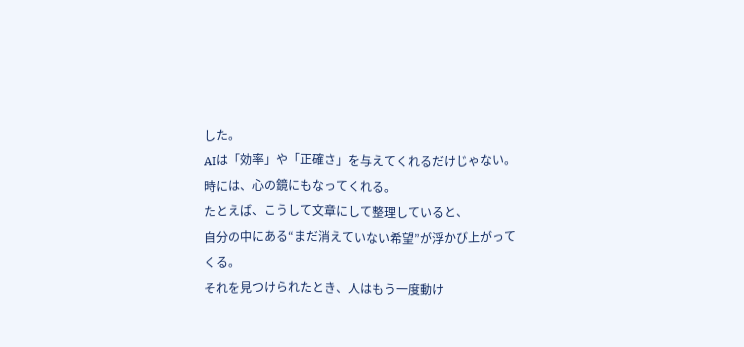した。
AIは「効率」や「正確さ」を与えてくれるだけじゃない。
時には、心の鏡にもなってくれる。
たとえば、こうして文章にして整理していると、
自分の中にある“まだ消えていない希望”が浮かび上がってくる。
それを見つけられたとき、人はもう一度動け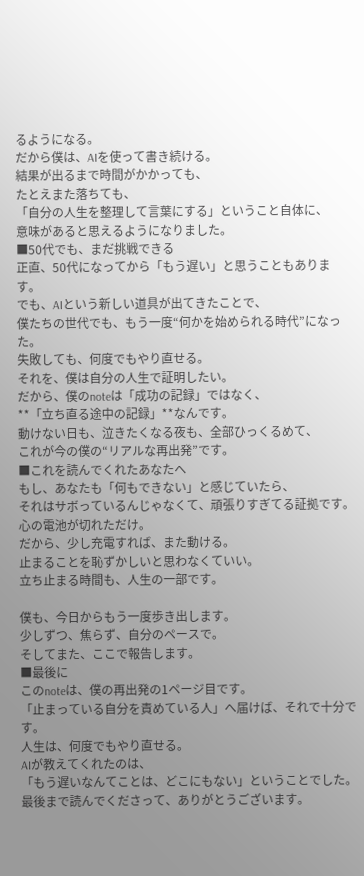るようになる。
だから僕は、AIを使って書き続ける。
結果が出るまで時間がかかっても、
たとえまた落ちても、
「自分の人生を整理して言葉にする」ということ自体に、
意味があると思えるようになりました。
■50代でも、まだ挑戦できる
正直、50代になってから「もう遅い」と思うこともあります。
でも、AIという新しい道具が出てきたことで、
僕たちの世代でも、もう一度“何かを始められる時代”になった。
失敗しても、何度でもやり直せる。
それを、僕は自分の人生で証明したい。
だから、僕のnoteは「成功の記録」ではなく、
**「立ち直る途中の記録」**なんです。
動けない日も、泣きたくなる夜も、全部ひっくるめて、
これが今の僕の“リアルな再出発”です。
■これを読んでくれたあなたへ
もし、あなたも「何もできない」と感じていたら、
それはサボっているんじゃなくて、頑張りすぎてる証拠です。
心の電池が切れただけ。
だから、少し充電すれば、また動ける。
止まることを恥ずかしいと思わなくていい。
立ち止まる時間も、人生の一部です。

僕も、今日からもう一度歩き出します。
少しずつ、焦らず、自分のペースで。
そしてまた、ここで報告します。
■最後に
このnoteは、僕の再出発の1ページ目です。
「止まっている自分を責めている人」へ届けば、それで十分です。
人生は、何度でもやり直せる。
AIが教えてくれたのは、
「もう遅いなんてことは、どこにもない」ということでした。
最後まで読んでくださって、ありがとうございます。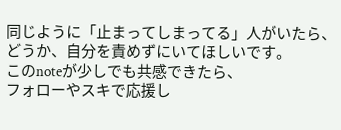同じように「止まってしまってる」人がいたら、
どうか、自分を責めずにいてほしいです。
このnoteが少しでも共感できたら、
フォローやスキで応援し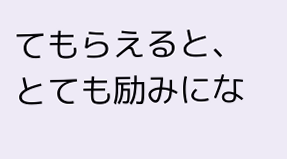てもらえると、とても励みにな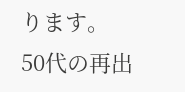ります。
50代の再出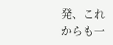発、これからも一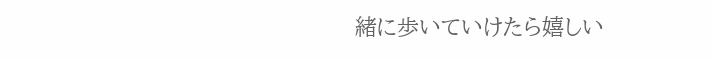緒に歩いていけたら嬉しい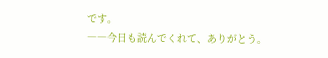です。
――今日も読んでくれて、ありがとう。